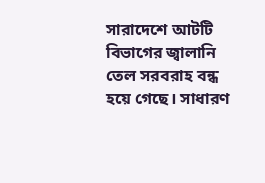সারাদেশে আটটি বিভাগের জ্বালানি তেল সরবরাহ বন্ধ হয়ে গেছে। সাধারণ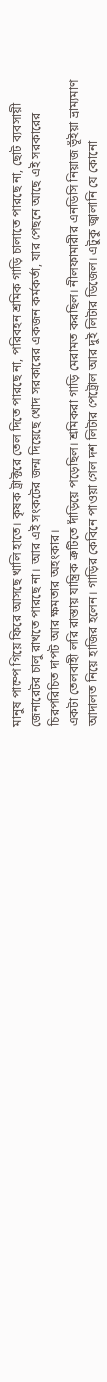মানুষ পাম্পে গিয়ে ফিরে আসছে খালি হাতে। কৃষক ট্রাক্টরে তেল দিতে পারছে না, পরিবহন শ্রমিক গাড়ি চালাতে পারছে না, ছোট ব্যবসায়ী জেনারেটর চালু রাখতে পারছে না। আর এই সংকটের জন্ম দিয়েছে খোদ সরকারের একজন কর্মকর্তা, যার পেছনে আছে এই সরকারের চিরপরিচিত দাপট আর ক্ষমতার অহংকার।
একটা তেলবাহী লরি রাস্তায় যান্ত্রিক ত্রুটিতে দাঁড়িয়ে পড়েছিল। শ্রমিকরা গাড়ি মেরামত করছিল। নীলফামারীর এনডিসি নিয়াজ ভূঁইয়া ভ্রাম্যমাণ আদালত নিয়ে হাজির হলেন। গাড়ির কেবিনে পাওয়া গেল দশ লিটার পেট্রোল আর দুই লিটার ডিজেল। এটুকু জ্বালানি যে কোনো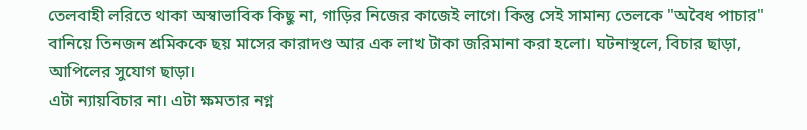তেলবাহী লরিতে থাকা অস্বাভাবিক কিছু না, গাড়ির নিজের কাজেই লাগে। কিন্তু সেই সামান্য তেলকে "অবৈধ পাচার" বানিয়ে তিনজন শ্রমিককে ছয় মাসের কারাদণ্ড আর এক লাখ টাকা জরিমানা করা হলো। ঘটনাস্থলে, বিচার ছাড়া, আপিলের সুযোগ ছাড়া।
এটা ন্যায়বিচার না। এটা ক্ষমতার নগ্ন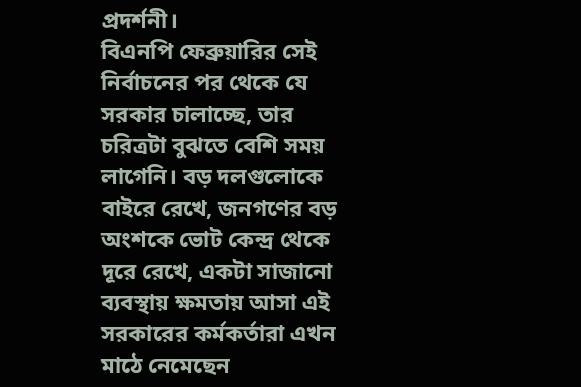প্রদর্শনী।
বিএনপি ফেব্রুয়ারির সেই নির্বাচনের পর থেকে যে সরকার চালাচ্ছে, তার চরিত্রটা বুঝতে বেশি সময় লাগেনি। বড় দলগুলোকে বাইরে রেখে, জনগণের বড় অংশকে ভোট কেন্দ্র থেকে দূরে রেখে, একটা সাজানো ব্যবস্থায় ক্ষমতায় আসা এই সরকারের কর্মকর্তারা এখন মাঠে নেমেছেন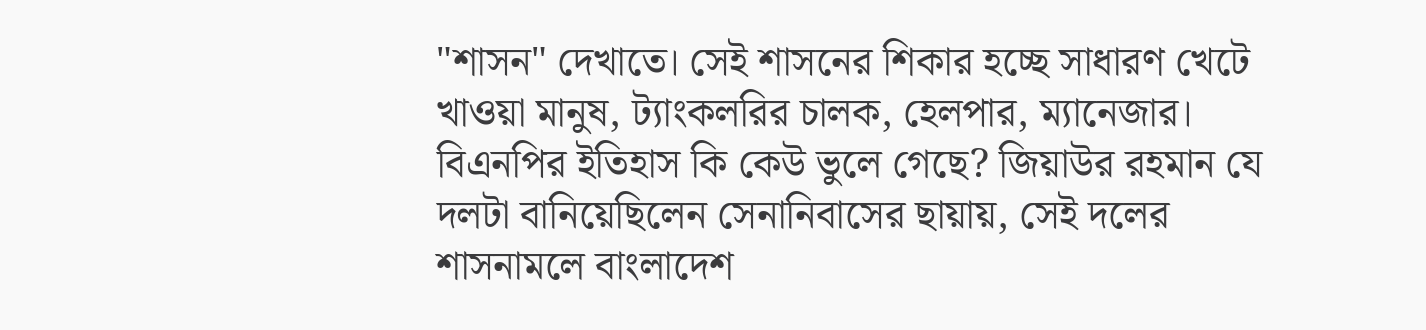"শাসন" দেখাতে। সেই শাসনের শিকার হচ্ছে সাধারণ খেটে খাওয়া মানুষ, ট্যাংকলরির চালক, হেলপার, ম্যানেজার।
বিএনপির ইতিহাস কি কেউ ভুলে গেছে? জিয়াউর রহমান যে দলটা বানিয়েছিলেন সেনানিবাসের ছায়ায়, সেই দলের শাসনামলে বাংলাদেশ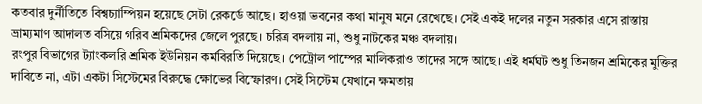কতবার দুর্নীতিতে বিশ্বচ্যাম্পিয়ন হয়েছে সেটা রেকর্ডে আছে। হাওয়া ভবনের কথা মানুষ মনে রেখেছে। সেই একই দলের নতুন সরকার এসে রাস্তায় ভ্রাম্যমাণ আদালত বসিয়ে গরিব শ্রমিকদের জেলে পুরছে। চরিত্র বদলায় না, শুধু নাটকের মঞ্চ বদলায়।
রংপুর বিভাগের ট্যাংকলরি শ্রমিক ইউনিয়ন কর্মবিরতি দিয়েছে। পেট্রোল পাম্পের মালিকরাও তাদের সঙ্গে আছে। এই ধর্মঘট শুধু তিনজন শ্রমিকের মুক্তির দাবিতে না, এটা একটা সিস্টেমের বিরুদ্ধে ক্ষোভের বিস্ফোরণ। সেই সিস্টেম যেখানে ক্ষমতায়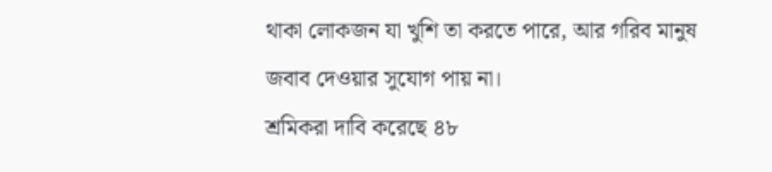থাকা লোকজন যা খুশি তা করতে পারে, আর গরিব মানুষ জবাব দেওয়ার সুযোগ পায় না।
শ্রমিকরা দাবি করেছে ৪৮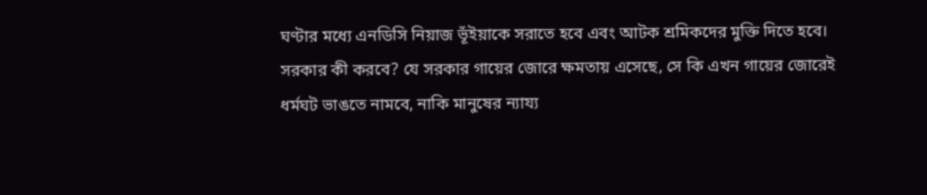ঘণ্টার মধ্যে এনডিসি নিয়াজ ভূঁইয়াকে সরাতে হবে এবং আটক শ্রমিকদের মুক্তি দিতে হবে। সরকার কী করবে? যে সরকার গায়ের জোরে ক্ষমতায় এসেছে, সে কি এখন গায়ের জোরেই ধর্মঘট ভাঙতে নামবে, নাকি মানুষের ন্যায্য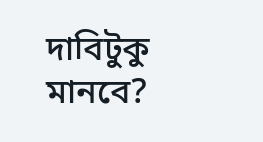দাবিটুকু মানবে?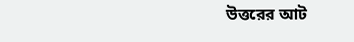উত্তরের আট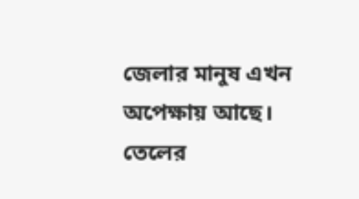জেলার মানুষ এখন অপেক্ষায় আছে। তেলের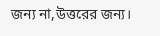জন্য না,উত্তরের জন্য।